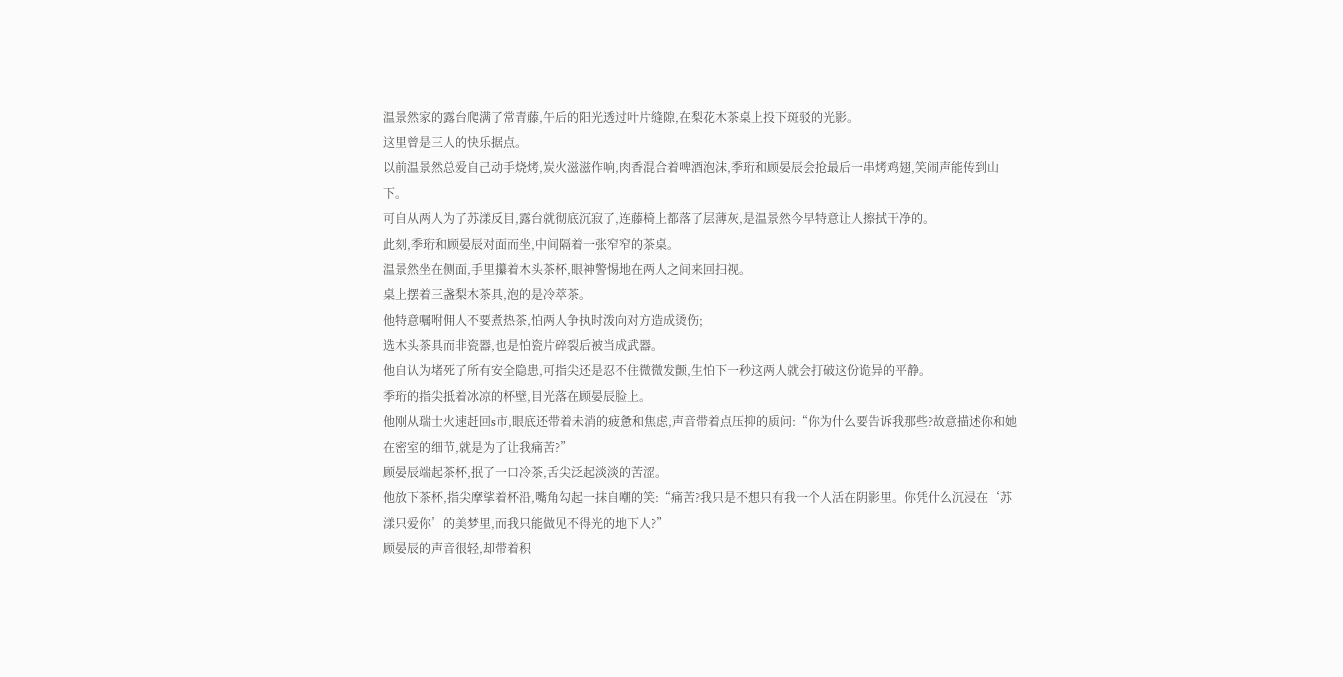温景然家的露台爬满了常青藤,午后的阳光透过叶片缝隙,在梨花木茶桌上投下斑驳的光影。
这里曾是三人的快乐据点。
以前温景然总爱自己动手烧烤,炭火滋滋作响,肉香混合着啤酒泡沫,季珩和顾晏辰会抢最后一串烤鸡翅,笑闹声能传到山下。
可自从两人为了苏漾反目,露台就彻底沉寂了,连藤椅上都落了层薄灰,是温景然今早特意让人擦拭干净的。
此刻,季珩和顾晏辰对面而坐,中间隔着一张窄窄的茶桌。
温景然坐在侧面,手里攥着木头茶杯,眼神警惕地在两人之间来回扫视。
桌上摆着三盏梨木茶具,泡的是冷萃茶。
他特意嘱咐佣人不要煮热茶,怕两人争执时泼向对方造成烫伤;
选木头茶具而非瓷器,也是怕瓷片碎裂后被当成武器。
他自认为堵死了所有安全隐患,可指尖还是忍不住微微发颤,生怕下一秒这两人就会打破这份诡异的平静。
季珩的指尖抵着冰凉的杯壁,目光落在顾晏辰脸上。
他刚从瑞士火速赶回s市,眼底还带着未消的疲惫和焦虑,声音带着点压抑的质问:“你为什么要告诉我那些?故意描述你和她在密室的细节,就是为了让我痛苦?”
顾晏辰端起茶杯,抿了一口冷茶,舌尖泛起淡淡的苦涩。
他放下茶杯,指尖摩挲着杯沿,嘴角勾起一抹自嘲的笑:“痛苦?我只是不想只有我一个人活在阴影里。你凭什么沉浸在‘苏漾只爱你’的美梦里,而我只能做见不得光的地下人?”
顾晏辰的声音很轻,却带着积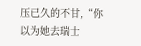压已久的不甘,“你以为她去瑞士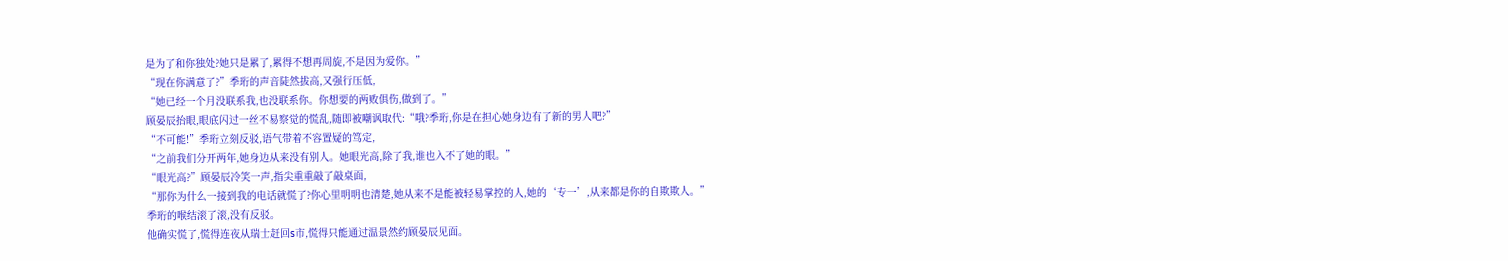是为了和你独处?她只是累了,累得不想再周旋,不是因为爱你。”
“现在你满意了?”季珩的声音陡然拔高,又强行压低,
“她已经一个月没联系我,也没联系你。你想要的两败俱伤,做到了。”
顾晏辰抬眼,眼底闪过一丝不易察觉的慌乱,随即被嘲讽取代:“哦?季珩,你是在担心她身边有了新的男人吧?”
“不可能!”季珩立刻反驳,语气带着不容置疑的笃定,
“之前我们分开两年,她身边从来没有别人。她眼光高,除了我,谁也入不了她的眼。”
“眼光高?”顾晏辰冷笑一声,指尖重重敲了敲桌面,
“那你为什么一接到我的电话就慌了?你心里明明也清楚,她从来不是能被轻易掌控的人,她的‘专一’,从来都是你的自欺欺人。”
季珩的喉结滚了滚,没有反驳。
他确实慌了,慌得连夜从瑞士赶回s市,慌得只能通过温景然约顾晏辰见面。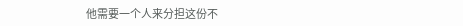他需要一个人来分担这份不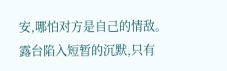安,哪怕对方是自己的情敌。
露台陷入短暂的沉默,只有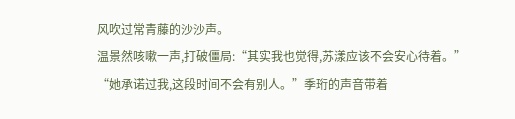风吹过常青藤的沙沙声。
温景然咳嗽一声,打破僵局:“其实我也觉得,苏漾应该不会安心待着。”
“她承诺过我,这段时间不会有别人。”季珩的声音带着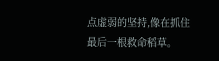点虚弱的坚持,像在抓住最后一根救命稻草。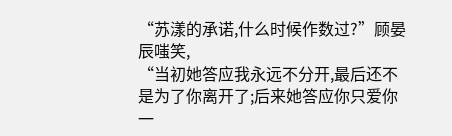“苏漾的承诺,什么时候作数过?”顾晏辰嗤笑,
“当初她答应我永远不分开,最后还不是为了你离开了;后来她答应你只爱你一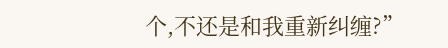个,不还是和我重新纠缠?”